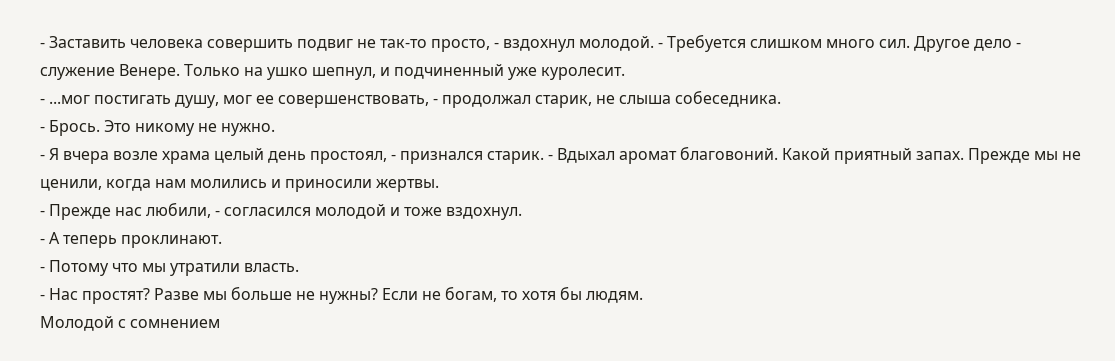- Заставить человека совершить подвиг не так-то просто, - вздохнул молодой. - Требуется слишком много сил. Другое дело - служение Венере. Только на ушко шепнул, и подчиненный уже куролесит.
- ...мог постигать душу, мог ее совершенствовать, - продолжал старик, не слыша собеседника.
- Брось. Это никому не нужно.
- Я вчера возле храма целый день простоял, - признался старик. - Вдыхал аромат благовоний. Какой приятный запах. Прежде мы не ценили, когда нам молились и приносили жертвы.
- Прежде нас любили, - согласился молодой и тоже вздохнул.
- А теперь проклинают.
- Потому что мы утратили власть.
- Нас простят? Разве мы больше не нужны? Если не богам, то хотя бы людям.
Молодой с сомнением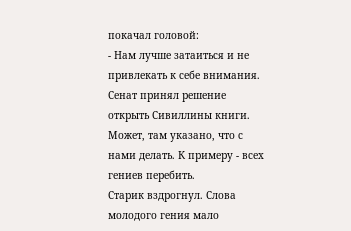покачал головой:
- Нам лучше затаиться и не привлекать к себе внимания. Сенат принял решение открыть Сивиллины книги. Может, там указано, что с нами делать. К примеру - всех гениев перебить.
Старик вздрогнул. Слова молодого гения мало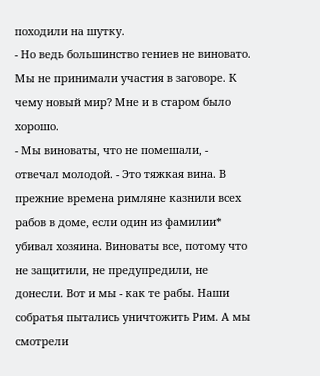походили на шутку.
- Но ведь большинство гениев не виновато. Мы не принимали участия в заговоре. К чему новый мир? Мне и в старом было хорошо.
- Мы виноваты, что не помешали, - отвечал молодой. - Это тяжкая вина. В прежние времена римляне казнили всех рабов в доме, если один из фамилии* убивал хозяина. Виноваты все, потому что не защитили, не предупредили, не донесли. Вот и мы - как те рабы. Наши собратья пытались уничтожить Рим. А мы смотрели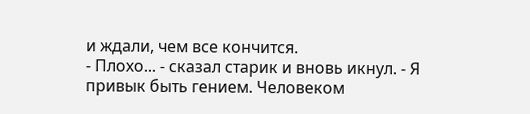и ждали, чем все кончится.
- Плохо... - сказал старик и вновь икнул. - Я привык быть гением. Человеком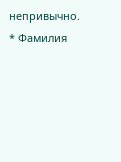непривычно.
* Фамилия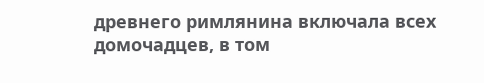древнего римлянина включала всех домочадцев, в том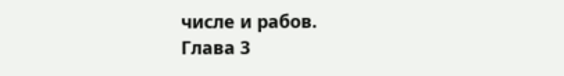числе и рабов.
Глава 3